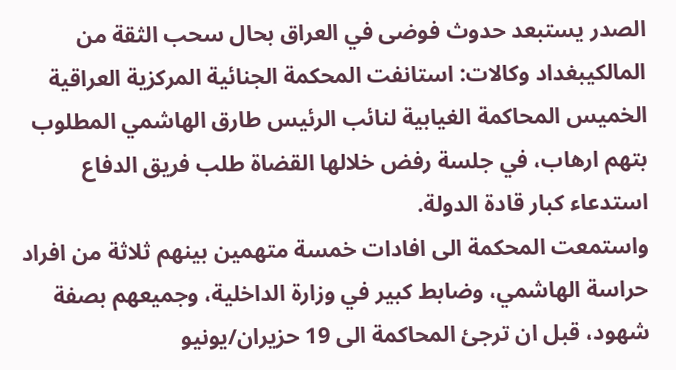الصدر يستبعد حدوث فوضى في العراق بحال سحب الثقة من المالكيبغداد وكالات: استانفت المحكمة الجنائية المركزية العراقية الخميس المحاكمة الغيابية لنائب الرئيس طارق الهاشمي المطلوب بتهم ارهاب، في جلسة رفض خلالها القضاة طلب فريق الدفاع استدعاء كبار قادة الدولة.
واستمعت المحكمة الى افادات خمسة متهمين بينهم ثلاثة من افراد حراسة الهاشمي، وضابط كبير في وزارة الداخلية، وجميعهم بصفة شهود، قبل ان ترجئ المحاكمة الى 19 حزيران/يونيو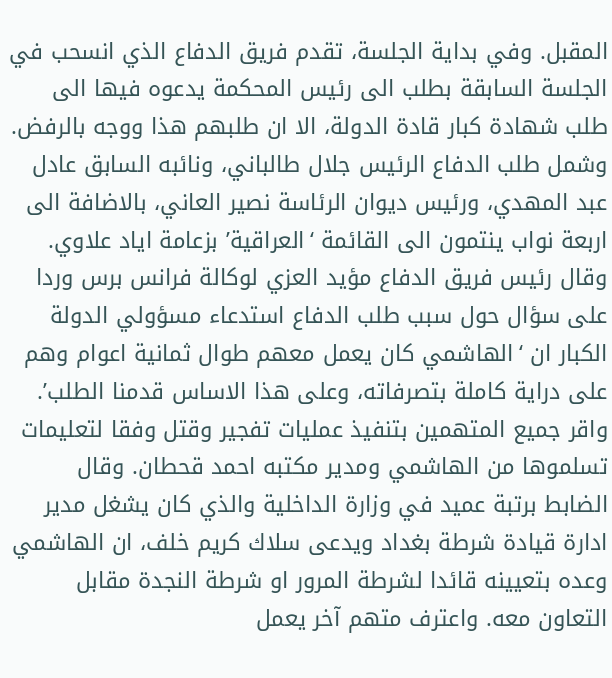المقبل. وفي بداية الجلسة، تقدم فريق الدفاع الذي انسحب في الجلسة السابقة بطلب الى رئيس المحكمة يدعوه فيها الى طلب شهادة كبار قادة الدولة، الا ان طلبهم هذا ووجه بالرفض. وشمل طلب الدفاع الرئيس جلال طالباني، ونائبه السابق عادل عبد المهدي، ورئيس ديوان الرئاسة نصير العاني، بالاضافة الى اربعة نواب ينتمون الى القائمة ‘العراقية’ بزعامة اياد علاوي. وقال رئيس فريق الدفاع مؤيد العزي لوكالة فرانس برس وردا على سؤال حول سبب طلب الدفاع استدعاء مسؤولي الدولة الكبار ان ‘الهاشمي كان يعمل معهم طوال ثمانية اعوام وهم على دراية كاملة بتصرفاته، وعلى هذا الاساس قدمنا الطلب’. واقر جميع المتهمين بتنفيذ عمليات تفجير وقتل وفقا لتعليمات تسلموها من الهاشمي ومدير مكتبه احمد قحطان. وقال الضابط برتبة عميد في وزارة الداخلية والذي كان يشغل مدير ادارة قيادة شرطة بغداد ويدعى سلاك كريم خلف، ان الهاشمي وعده بتعيينه قائدا لشرطة المرور او شرطة النجدة مقابل التعاون معه. واعترف متهم آخر يعمل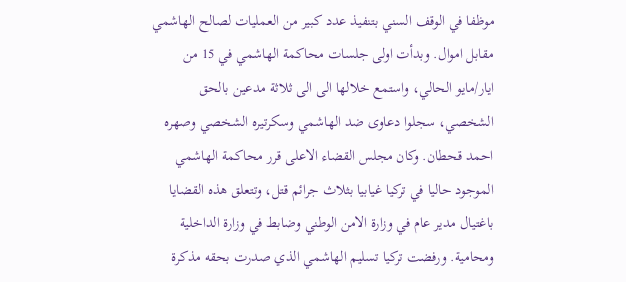موظفا في الوقف السني بتنفيذ عدد كبير من العمليات لصالح الهاشمي مقابل اموال. وبدأت اولى جلسات محاكمة الهاشمي في 15 من ايار/مايو الحالي، واستمع خلالها الى الى ثلاثة مدعين بالحق الشخصي، سجلوا دعاوى ضد الهاشمي وسكرتيره الشخصي وصهره احمد قحطان. وكان مجلس القضاء الاعلى قرر محاكمة الهاشمي الموجود حاليا في تركيا غيابيا بثلاث جرائم قتل، وتتعلق هذه القضايا باغتيال مدير عام في وزارة الامن الوطني وضابط في وزارة الداخلية ومحامية. ورفضت تركيا تسليم الهاشمي الذي صدرت بحقه مذكرة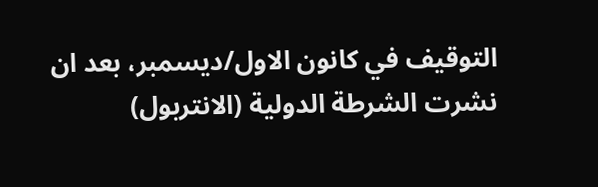التوقيف في كانون الاول/ديسمبر، بعد ان نشرت الشرطة الدولية (الانتربول)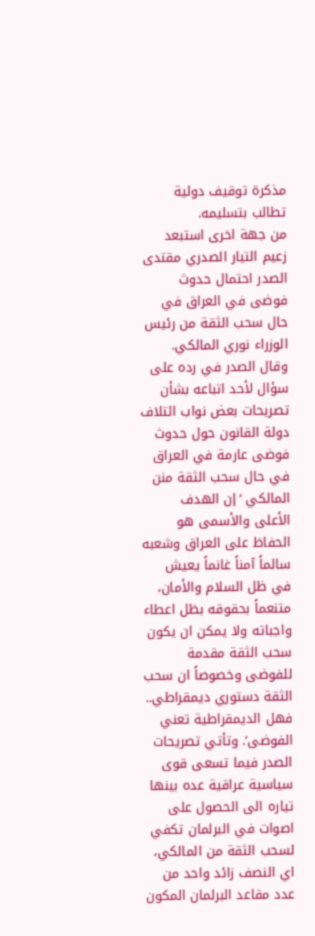مذكرة توقيف دولية تطالب بتسليمه.
من جهة اخرى استبعد زعيم التيار الصدري مقتدى الصدر احتمال حدوث فوضى في العراق في حال سحب الثقة من رئيس الوزراء نوري المالكي.
وقال الصدر في رده على سؤال لأحد اتباعه بشأن تصريحات بعض نواب ائتلاف دولة القانون حول حدوث فوضى عارمة في العراق في حال سحب الثقة منن المالكي ‘إن الهدف الأعلى والأسمى هو الحفاظ على العراق وشعبه سالماً آمناً غانماً يعيش في ظل السلام والأمان، متنعماً بحقوقه بظل اعطاء واجباته ولا يمكن ان يكون سحب الثقة مقدمة للفوضى وخصوصاً ان سحب الثقة دستوري ديمقراطي.. فهل الديمقراطية تعني الفوضى’. وتأتي تصريحات الصدر فيما تسعى قوى سياسية عراقية عده بينها تياره الى الحصول على اصوات في البرلمان تكفي لسحب الثقة من المالكي، اي النصف زائد واحد من عدد مقاعد البرلمان المكون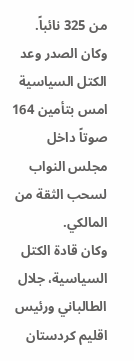من 325 نائباً.
وكان الصدر وعد الكتل السياسية امس بتأمين 164 صوتاً داخل مجلس النواب لسحب الثقة من المالكي.
وكان قادة الكتل السياسية، جلال الطالباني ورئيس اقليم كردستان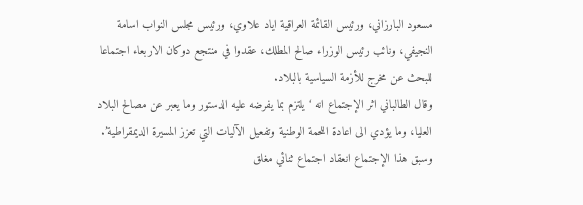مسعود البارزاني، ورئيس القائمة العراقية اياد علاوي، ورئيس مجلس النواب اسامة النجيفي، ونائب رئيس الوزراء صالح المطلك، عقدوا في منتجع دوكان الاربعاء اجتماعا للبحث عن مخرج للأزمة السياسية بالبلاد.
وقال الطالباني اثر الإجتماع انه ‘يلتزم بما يفرضه عليه الدستور وما يعبر عن مصالح البلاد العليا، وما يؤدي الى اعادة اللحمة الوطنية وتفعيل الآليات التي تعزز المسيرة الديمقراطية’. وسبق هذا الإجتماع انعقاد اجتماع ثنائي مغلق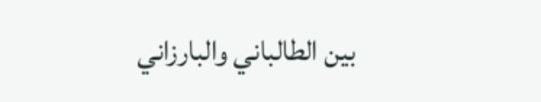بين الطالباني والبارزاني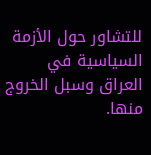للتشاور حول الأزمة السياسية في العراق وسبل الخروج منها.